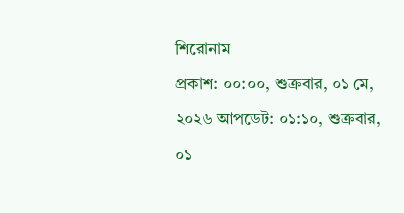শিরোনাম
প্রকাশ: ০০:০০, শুক্রবার, ০১ মে, ২০২৬ আপডেট: ০১:১০, শুক্রবার, ০১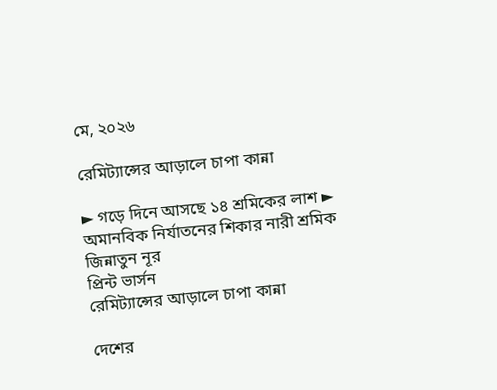মে, ২০২৬

রেমিট্যান্সের আড়ালে চাপা কান্না

► গড়ে দিনে আসছে ১৪ শ্রমিকের লাশ ► অমানবিক নির্যাতনের শিকার নারী শ্রমিক
জিন্নাতুন নূর
প্রিন্ট ভার্সন
রেমিট্যান্সের আড়ালে চাপা কান্না

দেশের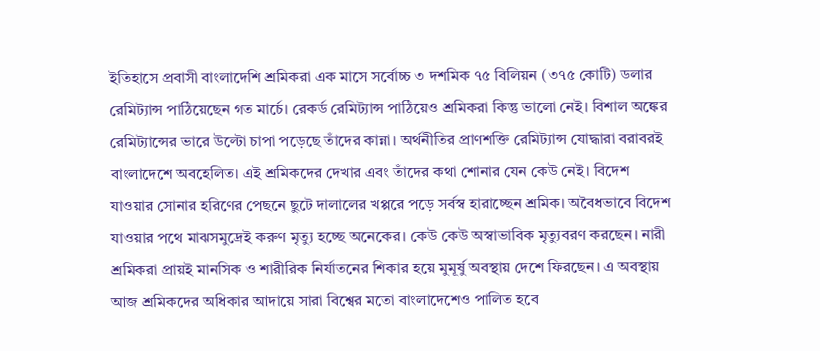ইতিহাসে প্রবাসী বাংলাদেশি শ্রমিকরা এক মাসে সর্বোচ্চ ৩ দশমিক ৭৫ বিলিয়ন (৩৭৫ কোটি) ডলার রেমিট্যান্স পাঠিয়েছেন গত মার্চে। রেকর্ড রেমিট্যান্স পাঠিয়েও শ্রমিকরা কিন্তু ভালো নেই। বিশাল অঙ্কের রেমিট্যান্সের ভারে উল্টো চাপা পড়েছে তাঁদের কান্না। অর্থনীতির প্রাণশক্তি রেমিট্যান্স যোদ্ধারা বরাবরই বাংলাদেশে অবহেলিত। এই শ্রমিকদের দেখার এবং তাঁদের কথা শোনার যেন কেউ নেই। বিদেশ যাওয়ার সোনার হরিণের পেছনে ছুটে দালালের খপ্পরে পড়ে সর্বস্ব হারাচ্ছেন শ্রমিক। অবৈধভাবে বিদেশ যাওয়ার পথে মাঝসমুদ্রেই করুণ মৃত্যু হচ্ছে অনেকের। কেউ কেউ অস্বাভাবিক মৃত্যুবরণ করছেন। নারী শ্রমিকরা প্রায়ই মানসিক ও শারীরিক নির্যাতনের শিকার হয়ে মুমূর্ষু অবস্থায় দেশে ফিরছেন। এ অবস্থায় আজ শ্রমিকদের অধিকার আদায়ে সারা বিশ্বের মতো বাংলাদেশেও পালিত হবে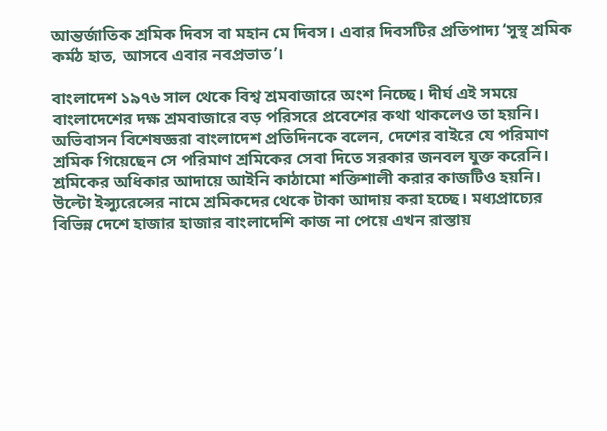আন্তর্জাতিক শ্রমিক দিবস বা মহান মে দিবস। এবার দিবসটির প্রতিপাদ্য ‘সুস্থ শ্রমিক কর্মঠ হাত, আসবে এবার নবপ্রভাত’।

বাংলাদেশ ১৯৭৬ সাল থেকে বিশ্ব শ্রমবাজারে অংশ নিচ্ছে। দীর্ঘ এই সময়ে বাংলাদেশের দক্ষ শ্রমবাজারে বড় পরিসরে প্রবেশের কথা থাকলেও তা হয়নি।  অভিবাসন বিশেষজ্ঞরা বাংলাদেশ প্রতিদিনকে বলেন, দেশের বাইরে যে পরিমাণ শ্রমিক গিয়েছেন সে পরিমাণ শ্রমিকের সেবা দিতে সরকার জনবল যুক্ত করেনি। শ্রমিকের অধিকার আদায়ে আইনি কাঠামো শক্তিশালী করার কাজটিও হয়নি। উল্টো ইন্স্যুরেন্সের নামে শ্রমিকদের থেকে টাকা আদায় করা হচ্ছে। মধ্যপ্রাচ্যের বিভিন্ন দেশে হাজার হাজার বাংলাদেশি কাজ না পেয়ে এখন রাস্তায়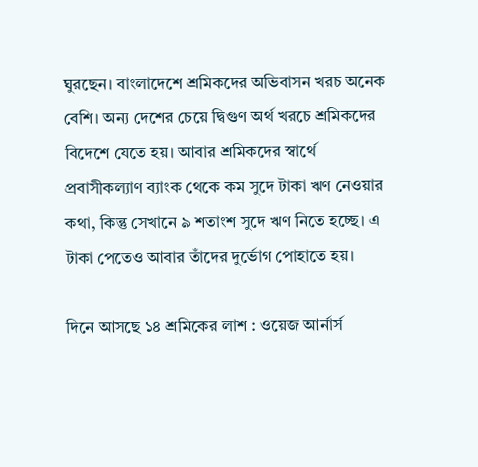ঘুরছেন। বাংলাদেশে শ্রমিকদের অভিবাসন খরচ অনেক বেশি। অন্য দেশের চেয়ে দ্বিগুণ অর্থ খরচে শ্রমিকদের বিদেশে যেতে হয়। আবার শ্রমিকদের স্বার্থে প্রবাসীকল্যাণ ব্যাংক থেকে কম সুদে টাকা ঋণ নেওয়ার কথা, কিন্তু সেখানে ৯ শতাংশ সুদে ঋণ নিতে হচ্ছে। এ টাকা পেতেও আবার তাঁদের দুর্ভোগ পোহাতে হয়।

দিনে আসছে ১৪ শ্রমিকের লাশ : ওয়েজ আর্নার্স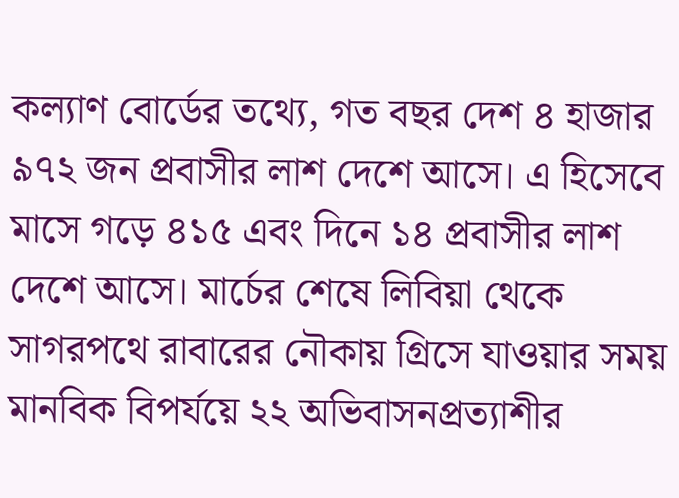কল্যাণ বোর্ডের তথ্যে, গত বছর দেশ ৪ হাজার ৯৭২ জন প্রবাসীর লাশ দেশে আসে। এ হিসেবে মাসে গড়ে ৪১৫ এবং দিনে ১৪ প্রবাসীর লাশ দেশে আসে। মার্চের শেষে লিবিয়া থেকে সাগরপথে রাবারের নৌকায় গ্রিসে যাওয়ার সময় মানবিক বিপর্যয়ে ২২ অভিবাসনপ্রত্যাশীর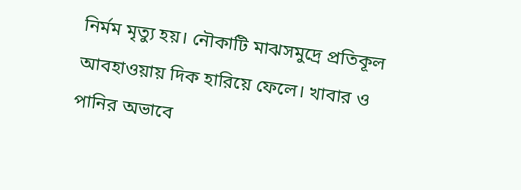নির্মম মৃত্যু হয়। নৌকাটি মাঝসমুদ্রে প্রতিকূল আবহাওয়ায় দিক হারিয়ে ফেলে। খাবার ও পানির অভাবে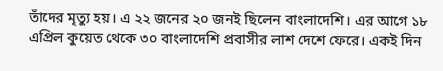তাঁদের মৃত্যু হয়। এ ২২ জনের ২০ জনই ছিলেন বাংলাদেশি। এর আগে ১৮ এপ্রিল কুয়েত থেকে ৩০ বাংলাদেশি প্রবাসীর লাশ দেশে ফেরে। একই দিন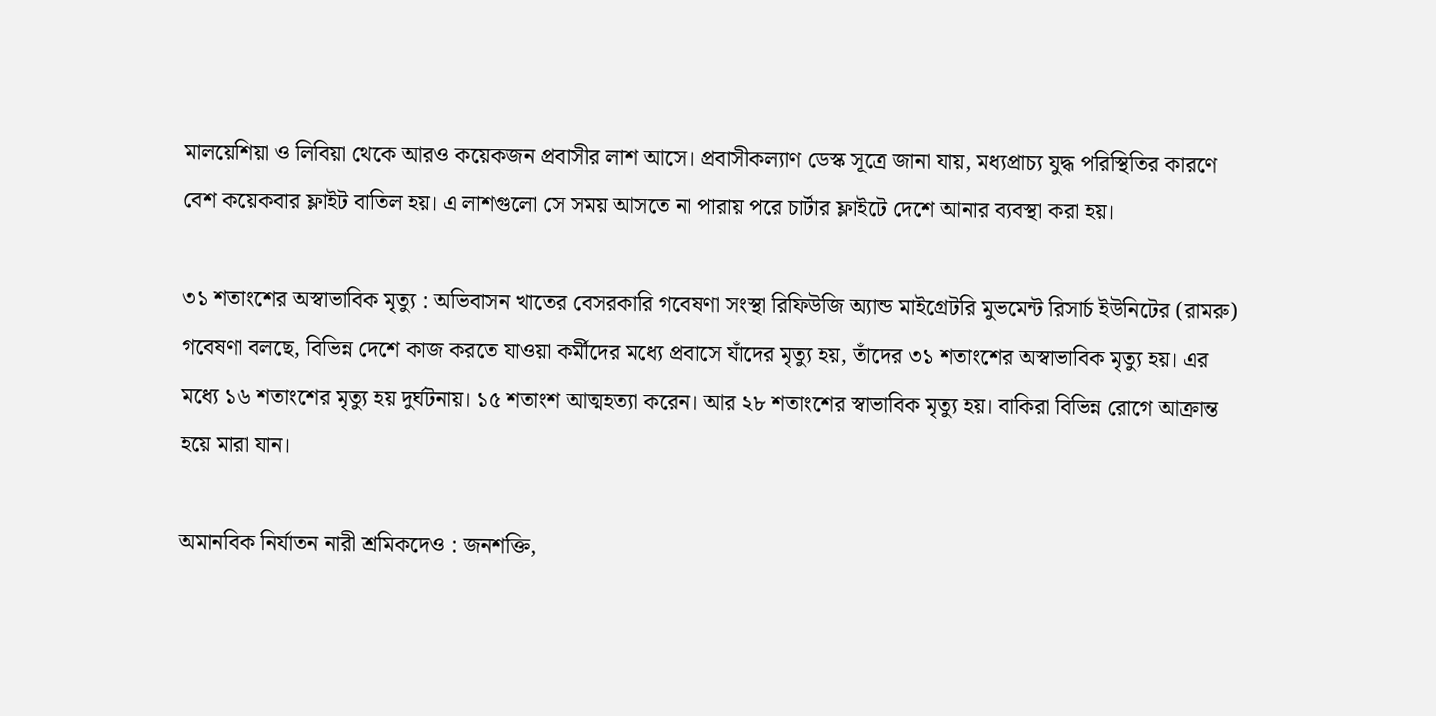মালয়েশিয়া ও লিবিয়া থেকে আরও কয়েকজন প্রবাসীর লাশ আসে। প্রবাসীকল্যাণ ডেস্ক সূত্রে জানা যায়, মধ্যপ্রাচ্য যুদ্ধ পরিস্থিতির কারণে বেশ কয়েকবার ফ্লাইট বাতিল হয়। এ লাশগুলো সে সময় আসতে না পারায় পরে চার্টার ফ্লাইটে দেশে আনার ব্যবস্থা করা হয়।

৩১ শতাংশের অস্বাভাবিক মৃত্যু : অভিবাসন খাতের বেসরকারি গবেষণা সংস্থা রিফিউজি অ্যান্ড মাইগ্রেটরি মুভমেন্ট রিসার্চ ইউনিটের (রামরু) গবেষণা বলছে, বিভিন্ন দেশে কাজ করতে যাওয়া কর্মীদের মধ্যে প্রবাসে যাঁদের মৃত্যু হয়, তাঁদের ৩১ শতাংশের অস্বাভাবিক মৃত্যু হয়। এর মধ্যে ১৬ শতাংশের মৃত্যু হয় দুর্ঘটনায়। ১৫ শতাংশ আত্মহত্যা করেন। আর ২৮ শতাংশের স্বাভাবিক মৃত্যু হয়। বাকিরা বিভিন্ন রোগে আক্রান্ত হয়ে মারা যান।

অমানবিক নির্যাতন নারী শ্রমিকদেও : জনশক্তি,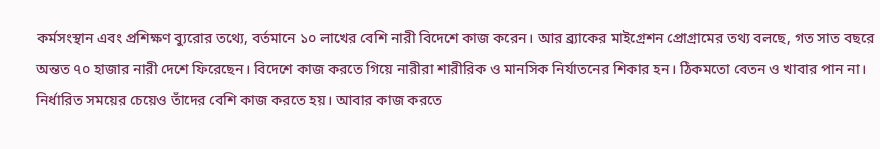কর্মসংস্থান এবং প্রশিক্ষণ ব্যুরোর তথ্যে, বর্তমানে ১০ লাখের বেশি নারী বিদেশে কাজ করেন। আর ব্র্যাকের মাইগ্রেশন প্রোগ্রামের তথ্য বলছে, গত সাত বছরে অন্তত ৭০ হাজার নারী দেশে ফিরেছেন। বিদেশে কাজ করতে গিয়ে নারীরা শারীরিক ও মানসিক নির্যাতনের শিকার হন। ঠিকমতো বেতন ও খাবার পান না। নির্ধারিত সময়ের চেয়েও তাঁদের বেশি কাজ করতে হয়। আবার কাজ করতে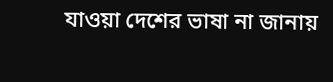যাওয়া দেশের ভাষা না জানায়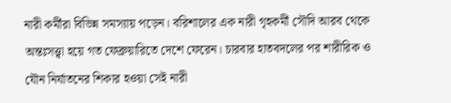নারী কর্মীরা বিভিন্ন সমস্যায় পড়েন। বরিশালের এক নারী গৃহকর্মী সৌদি আরব থেকে অন্তঃসত্ত্বা হয়ে গত ফেব্রুয়ারিতে দেশে ফেরেন। চারবার হাতবদলের পর শারীরিক ও যৌন নির্যাতনের শিকার হওয়া সেই নারী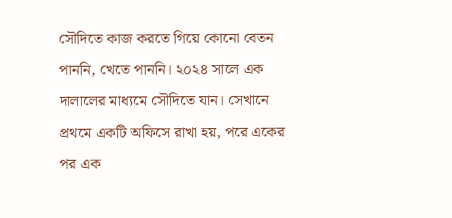সৌদিতে কাজ করতে গিয়ে কোনো বেতন পাননি, খেতে পাননি। ২০২৪ সালে এক দালালের মাধ্যমে সৌদিতে যান। সেখানে প্রথমে একটি অফিসে রাখা হয়, পরে একের পর এক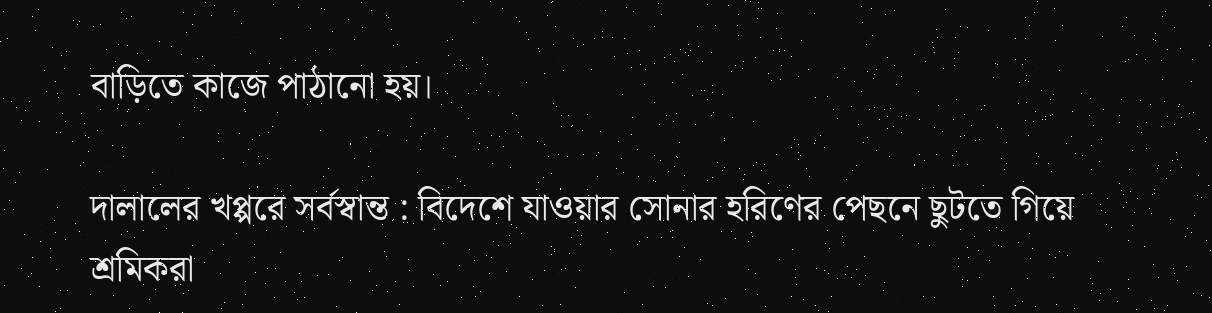বাড়িতে কাজে পাঠানো হয়।

দালালের খপ্পরে সর্বস্বান্ত : বিদেশে যাওয়ার সোনার হরিণের পেছনে ছুটতে গিয়ে শ্রমিকরা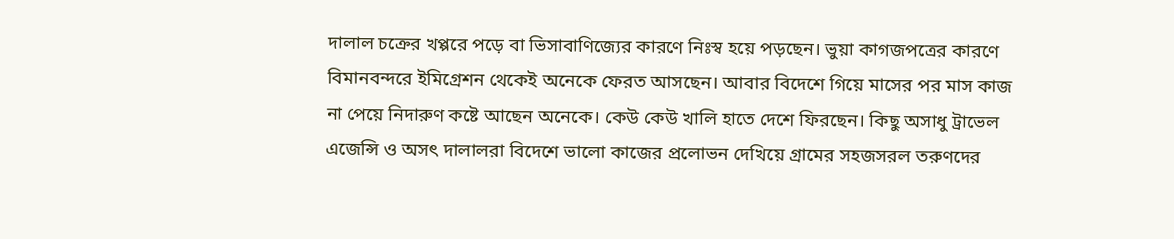দালাল চক্রের খপ্পরে পড়ে বা ভিসাবাণিজ্যের কারণে নিঃস্ব হয়ে পড়ছেন। ভুয়া কাগজপত্রের কারণে বিমানবন্দরে ইমিগ্রেশন থেকেই অনেকে ফেরত আসছেন। আবার বিদেশে গিয়ে মাসের পর মাস কাজ না পেয়ে নিদারুণ কষ্টে আছেন অনেকে। কেউ কেউ খালি হাতে দেশে ফিরছেন। কিছু অসাধু ট্রাভেল এজেন্সি ও অসৎ দালালরা বিদেশে ভালো কাজের প্রলোভন দেখিয়ে গ্রামের সহজসরল তরুণদের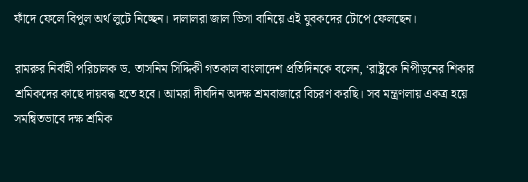ফাঁদে ফেলে বিপুল অর্থ লুটে নিচ্ছেন। দালালরা জাল ভিসা বানিয়ে এই যুবকদের টোপে ফেলছেন।

রামরুর নির্বাহী পরিচালক ড. তাসনিম সিদ্দিকী গতকাল বাংলাদেশ প্রতিদিনকে বলেন, ‘রাষ্ট্রকে নিপীড়নের শিকার শ্রমিকদের কাছে দায়বদ্ধ হতে হবে। আমরা দীর্ঘদিন অদক্ষ শ্রমবাজারে বিচরণ করছি। সব মন্ত্রণলায় একত্র হয়ে সমন্বিতভাবে দক্ষ শ্রমিক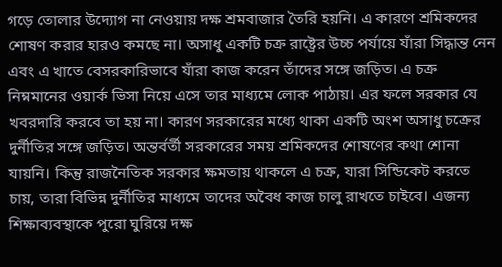গড়ে তোলার উদ্যোগ না নেওয়ায় দক্ষ শ্রমবাজার তৈরি হয়নি। এ কারণে শ্রমিকদের শোষণ করার হারও কমছে না। অসাধু একটি চক্র রাষ্ট্রের উচ্চ পর্যায়ে যাঁরা সিদ্ধান্ত নেন এবং এ খাতে বেসরকারিভাবে যাঁরা কাজ করেন তাঁদের সঙ্গে জড়িত। এ চক্র নিম্নমানের ওয়ার্ক ভিসা নিয়ে এসে তার মাধ্যমে লোক পাঠায়। এর ফলে সরকার যে খবরদারি করবে তা হয় না। কারণ সরকারের মধ্যে থাকা একটি অংশ অসাধু চক্রের দুর্নীতির সঙ্গে জড়িত। অন্তর্বর্তী সরকারের সময় শ্রমিকদের শোষণের কথা শোনা যায়নি। কিন্তু রাজনৈতিক সরকার ক্ষমতায় থাকলে এ চক্র, যারা সিন্ডিকেট করতে চায়, তারা বিভিন্ন দুর্নীতির মাধ্যমে তাদের অবৈধ কাজ চালু রাখতে চাইবে। এজন্য শিক্ষাব্যবস্থাকে পুরো ঘুরিয়ে দক্ষ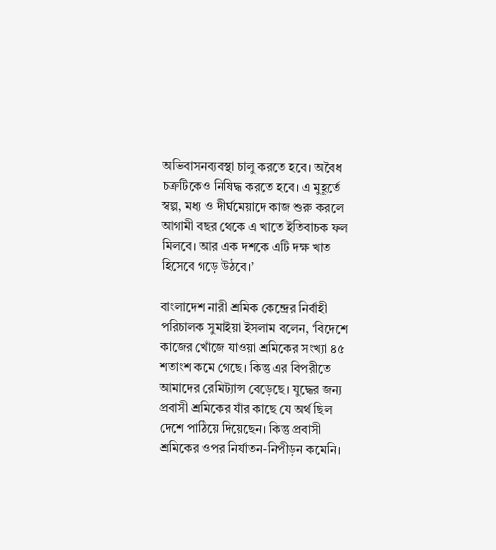অভিবাসনব্যবস্থা চালু করতে হবে। অবৈধ চক্রটিকেও নিষিদ্ধ করতে হবে। এ মুহূর্তে স্বল্প, মধ্য ও দীর্ঘমেয়াদে কাজ শুরু করলে আগামী বছর থেকে এ খাতে ইতিবাচক ফল মিলবে। আর এক দশকে এটি দক্ষ খাত হিসেবে গড়ে উঠবে।’

বাংলাদেশ নারী শ্রমিক কেন্দ্রের নির্বাহী পরিচালক সুমাইয়া ইসলাম বলেন, ‘বিদেশে কাজের খোঁজে যাওয়া শ্রমিকের সংখ্যা ৪৫ শতাংশ কমে গেছে। কিন্তু এর বিপরীতে আমাদের রেমিট্যান্স বেড়েছে। যুদ্ধের জন্য প্রবাসী শ্রমিকের যাঁর কাছে যে অর্থ ছিল দেশে পাঠিয়ে দিয়েছেন। কিন্তু প্রবাসী শ্রমিকের ওপর নির্যাতন-নিপীড়ন কমেনি।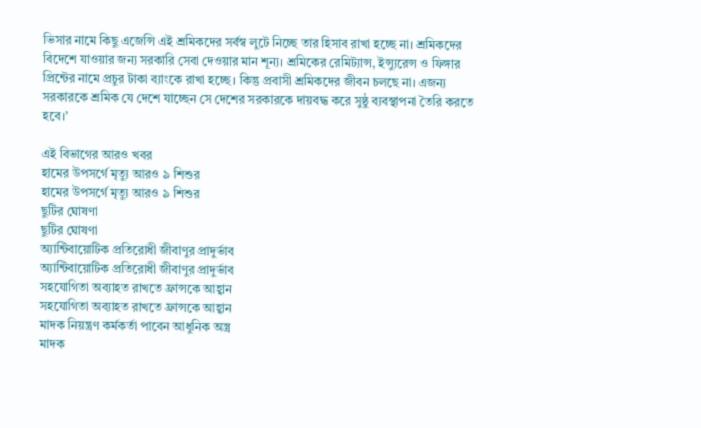ভিসার নামে কিছু এজেন্সি এই শ্রমিকদের সর্বস্ব লুটে নিচ্ছে তার হিসাব রাখা হচ্ছে না। শ্রমিকদের বিদেশে যাওয়ার জন্য সরকারি সেবা দেওয়ার মান শূন্য। শ্রমিকের রেমিট্যান্স, ইন্স্যুরেন্স ও ফিঙ্গার প্রিন্টের নামে প্রচুর টাকা ব্যাংকে রাখা হচ্ছে। কিন্তু প্রবাসী শ্রমিকদের জীবন চলছে না। এজন্য সরকারকে শ্রমিক যে দেশে যাচ্ছেন সে দেশের সরকারকে দায়বদ্ধ করে সুষ্ঠু ব্যবস্থাপনা তৈরি করতে হবে।’

এই বিভাগের আরও খবর
হামের উপসর্গে মৃত্যু আরও ৯ শিশুর
হামের উপসর্গে মৃত্যু আরও ৯ শিশুর
ছুটির ঘোষণা
ছুটির ঘোষণা
অ্যান্টিবায়োটিক প্রতিরোধী জীবাণুর প্রাদুর্ভাব
অ্যান্টিবায়োটিক প্রতিরোধী জীবাণুর প্রাদুর্ভাব
সহযোগিতা অব্যাহত রাখতে ফ্রান্সকে আহ্বান
সহযোগিতা অব্যাহত রাখতে ফ্রান্সকে আহ্বান
মাদক নিয়ন্ত্রণ কর্মকর্তা পাবেন আধুনিক অস্ত্র
মাদক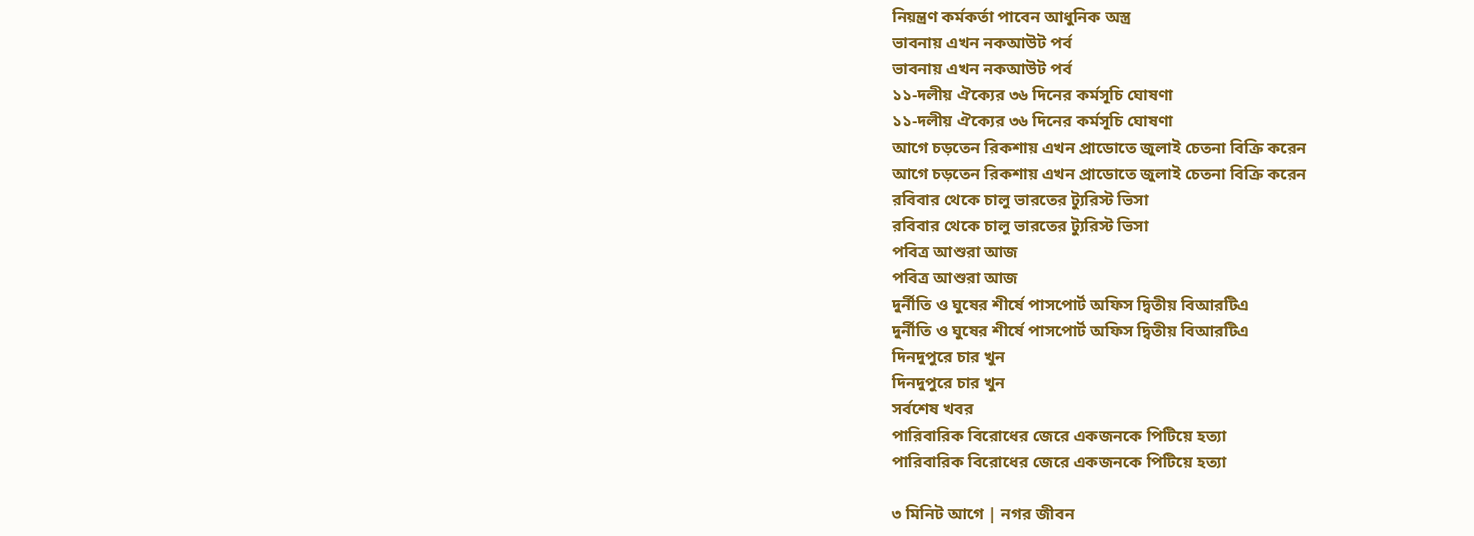নিয়ন্ত্রণ কর্মকর্তা পাবেন আধুনিক অস্ত্র
ভাবনায় এখন নকআউট পর্ব
ভাবনায় এখন নকআউট পর্ব
১১-দলীয় ঐক্যের ৩৬ দিনের কর্মসূচি ঘোষণা
১১-দলীয় ঐক্যের ৩৬ দিনের কর্মসূচি ঘোষণা
আগে চড়তেন রিকশায় এখন প্রাডোতে জুলাই চেতনা বিক্রি করেন
আগে চড়তেন রিকশায় এখন প্রাডোতে জুলাই চেতনা বিক্রি করেন
রবিবার থেকে চালু ভারতের ট্যুরিস্ট ভিসা
রবিবার থেকে চালু ভারতের ট্যুরিস্ট ভিসা
পবিত্র আশুরা আজ
পবিত্র আশুরা আজ
দুর্নীতি ও ঘুষের শীর্ষে পাসপোর্ট অফিস দ্বিতীয় বিআরটিএ
দুর্নীতি ও ঘুষের শীর্ষে পাসপোর্ট অফিস দ্বিতীয় বিআরটিএ
দিনদুপুরে চার খুন
দিনদুপুরে চার খুন
সর্বশেষ খবর
পারিবারিক বিরোধের জেরে একজনকে পিটিয়ে হত্যা
পারিবারিক বিরোধের জেরে একজনকে পিটিয়ে হত্যা

৩ মিনিট আগে | নগর জীবন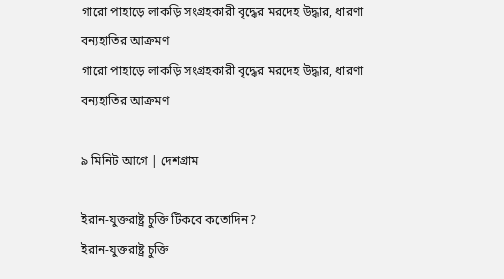গারো পাহাড়ে লাকড়ি সংগ্রহকারী বৃদ্ধের মরদেহ উদ্ধার, ধারণা বন্যহাতির আক্রমণ
গারো পাহাড়ে লাকড়ি সংগ্রহকারী বৃদ্ধের মরদেহ উদ্ধার, ধারণা বন্যহাতির আক্রমণ

৯ মিনিট আগে | দেশগ্রাম

ইরান-যুক্তরাষ্ট্র চুক্তি টিকবে কতোদিন?
ইরান-যুক্তরাষ্ট্র চুক্তি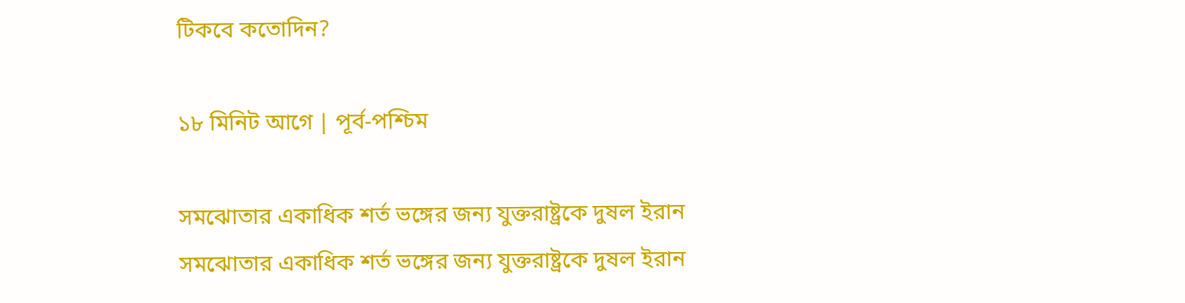টিকবে কতোদিন?

১৮ মিনিট আগে | পূর্ব-পশ্চিম

সমঝোতার একাধিক শর্ত ভঙ্গের জন্য যুক্তরাষ্ট্রকে দুষল ইরান
সমঝোতার একাধিক শর্ত ভঙ্গের জন্য যুক্তরাষ্ট্রকে দুষল ইরান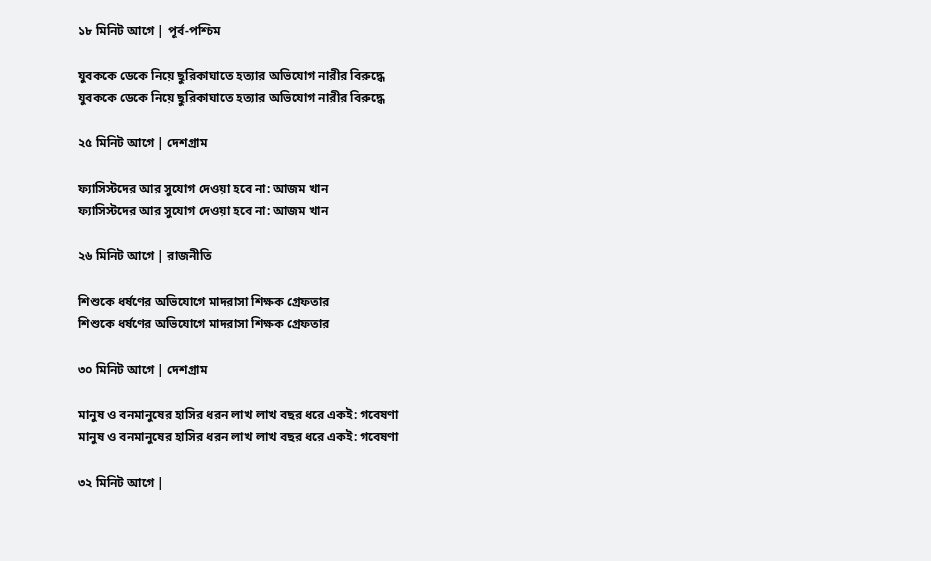১৮ মিনিট আগে | পূর্ব-পশ্চিম

যুবককে ডেকে নিয়ে ছুরিকাঘাতে হত্যার অভিযোগ নারীর বিরুদ্ধে
যুবককে ডেকে নিয়ে ছুরিকাঘাতে হত্যার অভিযোগ নারীর বিরুদ্ধে

২৫ মিনিট আগে | দেশগ্রাম

ফ্যাসিস্টদের আর সুযোগ দেওয়া হবে না: আজম খান
ফ্যাসিস্টদের আর সুযোগ দেওয়া হবে না: আজম খান

২৬ মিনিট আগে | রাজনীতি

শিশুকে ধর্ষণের অভিযোগে মাদরাসা শিক্ষক গ্রেফতার
শিশুকে ধর্ষণের অভিযোগে মাদরাসা শিক্ষক গ্রেফতার

৩০ মিনিট আগে | দেশগ্রাম

মানুষ ও বনমানুষের হাসির ধরন লাখ লাখ বছর ধরে একই: গবেষণা
মানুষ ও বনমানুষের হাসির ধরন লাখ লাখ বছর ধরে একই: গবেষণা

৩২ মিনিট আগে |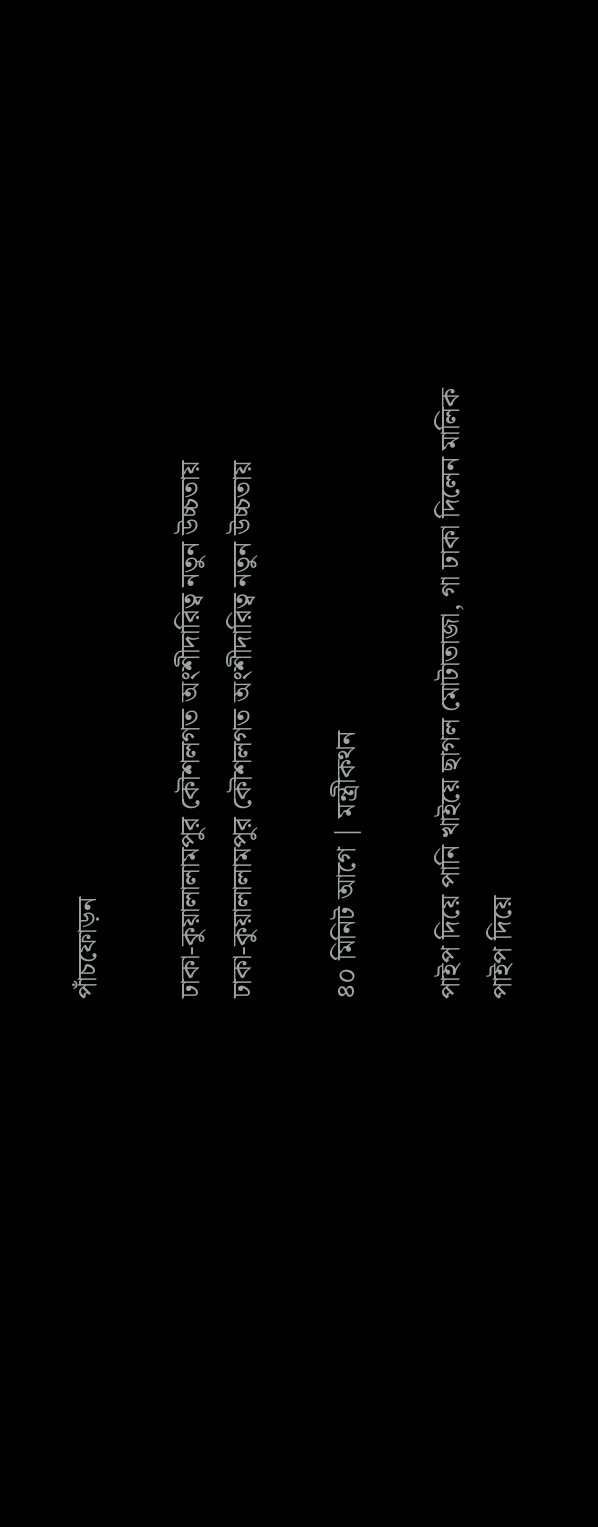পাঁচফোড়ন

ঢাকা-কুয়ালালামপুর কৌশলগত অংশীদারিত্ব নতুন উচ্চতায়
ঢাকা-কুয়ালালামপুর কৌশলগত অংশীদারিত্ব নতুন উচ্চতায়

৪০ মিনিট আগে | মন্ত্রীকথন

পাইপ দিয়ে পানি খাইয়ে ছাগল মোটাতাজা, গা ঢাকা দিলেন মালিক
পাইপ দিয়ে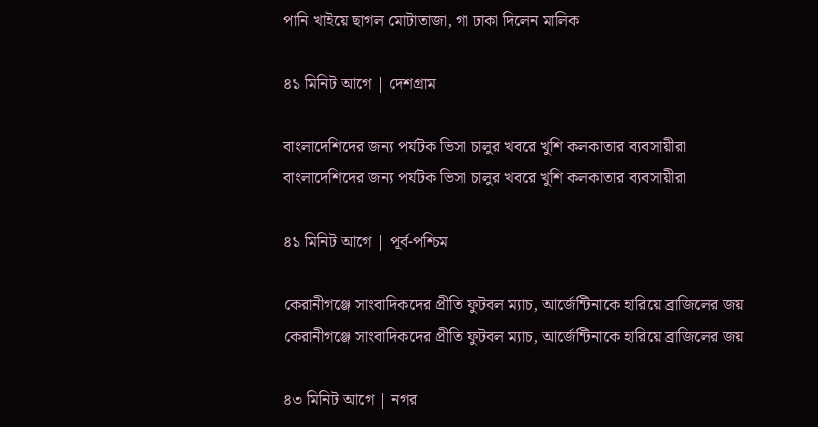পানি খাইয়ে ছাগল মোটাতাজা, গা ঢাকা দিলেন মালিক

৪১ মিনিট আগে | দেশগ্রাম

বাংলাদেশিদের জন্য পর্যটক ভিসা চালুর খবরে খুশি কলকাতার ব্যবসায়ীরা
বাংলাদেশিদের জন্য পর্যটক ভিসা চালুর খবরে খুশি কলকাতার ব্যবসায়ীরা

৪১ মিনিট আগে | পূর্ব-পশ্চিম

কেরানীগঞ্জে সাংবাদিকদের প্রীতি ফুটবল ম্যাচ, আর্জেন্টিনাকে হারিয়ে ব্রাজিলের জয়
কেরানীগঞ্জে সাংবাদিকদের প্রীতি ফুটবল ম্যাচ, আর্জেন্টিনাকে হারিয়ে ব্রাজিলের জয়

৪৩ মিনিট আগে | নগর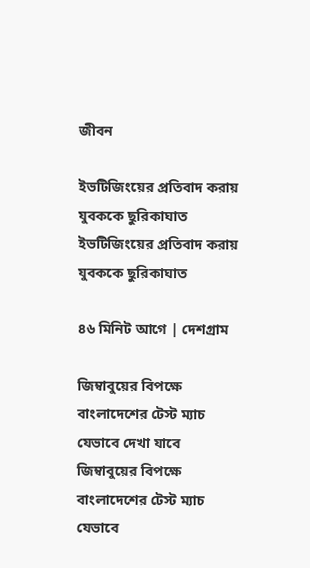জীবন

ইভটিজিংয়ের প্রতিবাদ করায় যুবককে ছুরিকাঘাত
ইভটিজিংয়ের প্রতিবাদ করায় যুবককে ছুরিকাঘাত

৪৬ মিনিট আগে | দেশগ্রাম

জিম্বাবুয়ের বিপক্ষে বাংলাদেশের টেস্ট ম্যাচ যেভাবে দেখা যাবে
জিম্বাবুয়ের বিপক্ষে বাংলাদেশের টেস্ট ম্যাচ যেভাবে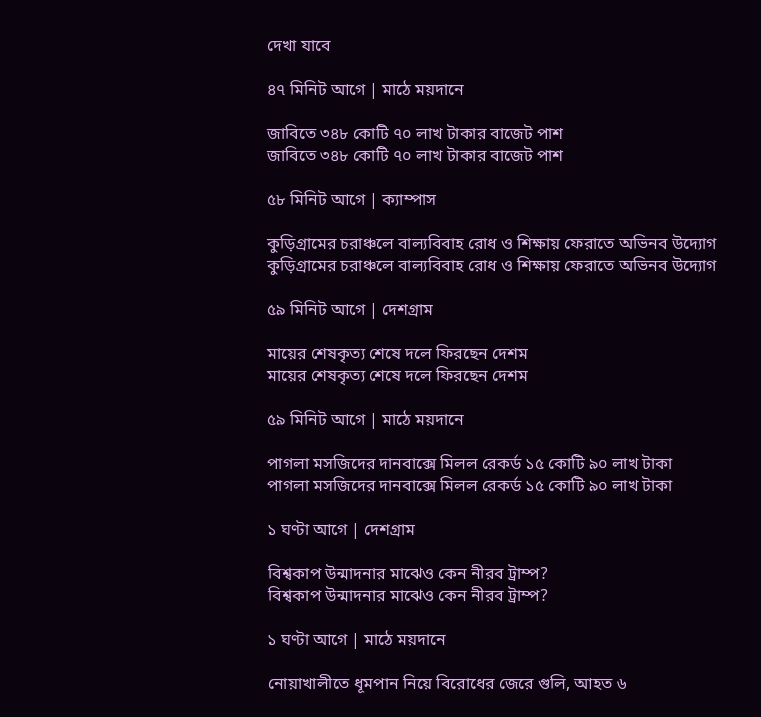দেখা যাবে

৪৭ মিনিট আগে | মাঠে ময়দানে

জাবিতে ৩৪৮ কোটি ৭০ লাখ টাকার বাজেট পাশ
জাবিতে ৩৪৮ কোটি ৭০ লাখ টাকার বাজেট পাশ

৫৮ মিনিট আগে | ক্যাম্পাস

কুড়িগ্রামের চরাঞ্চলে বাল্যবিবাহ রোধ ও শিক্ষায় ফেরাতে অভিনব উদ্যোগ
কুড়িগ্রামের চরাঞ্চলে বাল্যবিবাহ রোধ ও শিক্ষায় ফেরাতে অভিনব উদ্যোগ

৫৯ মিনিট আগে | দেশগ্রাম

মায়ের শেষকৃত্য শেষে দলে ফিরছেন দেশম
মায়ের শেষকৃত্য শেষে দলে ফিরছেন দেশম

৫৯ মিনিট আগে | মাঠে ময়দানে

পাগলা মসজিদের দানবাক্সে মিলল রেকর্ড ১৫ কোটি ৯০ লাখ টাকা
পাগলা মসজিদের দানবাক্সে মিলল রেকর্ড ১৫ কোটি ৯০ লাখ টাকা

১ ঘণ্টা আগে | দেশগ্রাম

বিশ্বকাপ উন্মাদনার মাঝেও কেন নীরব ট্রাম্প?
বিশ্বকাপ উন্মাদনার মাঝেও কেন নীরব ট্রাম্প?

১ ঘণ্টা আগে | মাঠে ময়দানে

নোয়াখালীতে ধূমপান নিয়ে বিরোধের জেরে গুলি, আহত ৬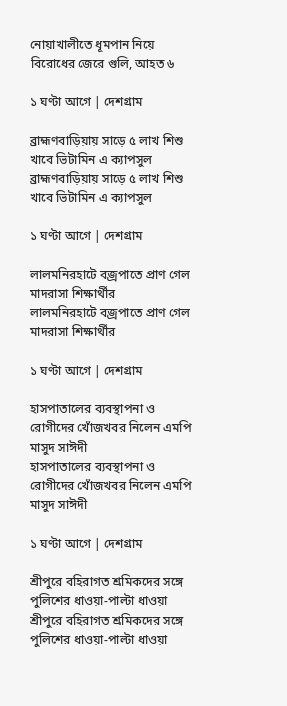নোয়াখালীতে ধূমপান নিয়ে বিরোধের জেরে গুলি, আহত ৬

১ ঘণ্টা আগে | দেশগ্রাম

ব্রাহ্মণবাড়িয়ায় সাড়ে ৫ লাখ শিশু খাবে ভিটামিন এ ক্যাপসুল
ব্রাহ্মণবাড়িয়ায় সাড়ে ৫ লাখ শিশু খাবে ভিটামিন এ ক্যাপসুল

১ ঘণ্টা আগে | দেশগ্রাম

লালমনিরহাটে বজ্রপাতে প্রাণ গেল মাদরাসা শিক্ষার্থীর
লালমনিরহাটে বজ্রপাতে প্রাণ গেল মাদরাসা শিক্ষার্থীর

১ ঘণ্টা আগে | দেশগ্রাম

হাসপাতালের ব্যবস্থাপনা ও রোগীদের খোঁজখবর নিলেন এমপি মাসুদ সাঈদী
হাসপাতালের ব্যবস্থাপনা ও রোগীদের খোঁজখবর নিলেন এমপি মাসুদ সাঈদী

১ ঘণ্টা আগে | দেশগ্রাম

শ্রীপুরে বহিরাগত শ্রমিকদের সঙ্গে পুলিশের ধাওয়া-পাল্টা ধাওয়া
শ্রীপুরে বহিরাগত শ্রমিকদের সঙ্গে পুলিশের ধাওয়া-পাল্টা ধাওয়া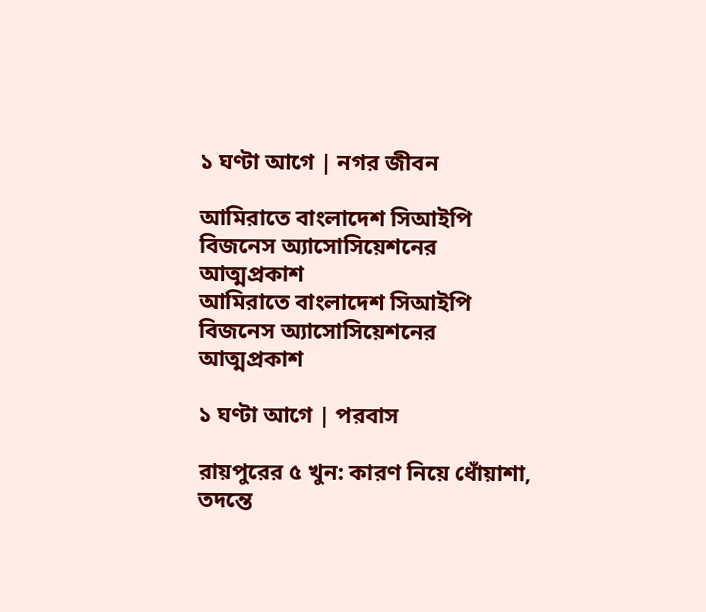১ ঘণ্টা আগে | নগর জীবন

আমিরাতে বাংলাদেশ সিআইপি বিজনেস অ্যাসোসিয়েশনের আত্মপ্রকাশ
আমিরাতে বাংলাদেশ সিআইপি বিজনেস অ্যাসোসিয়েশনের আত্মপ্রকাশ

১ ঘণ্টা আগে | পরবাস

রায়পুরের ৫ খুন: কারণ নিয়ে ধোঁয়াশা, তদন্তে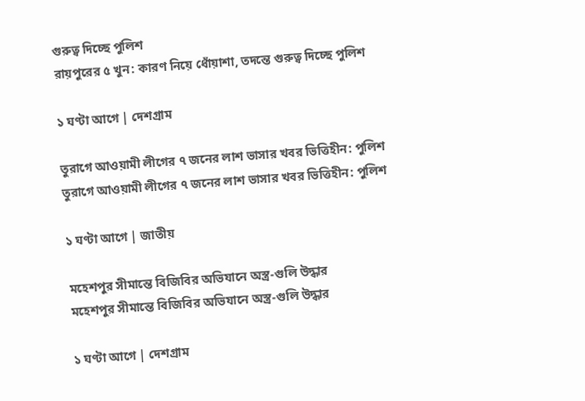গুরুত্ব দিচ্ছে পুলিশ
রায়পুরের ৫ খুন: কারণ নিয়ে ধোঁয়াশা, তদন্তে গুরুত্ব দিচ্ছে পুলিশ

১ ঘণ্টা আগে | দেশগ্রাম

তুরাগে আওয়ামী লীগের ৭ জনের লাশ ভাসার খবর ভিত্তিহীন: পুলিশ
তুরাগে আওয়ামী লীগের ৭ জনের লাশ ভাসার খবর ভিত্তিহীন: পুলিশ

১ ঘণ্টা আগে | জাতীয়

মহেশপুর সীমান্তে বিজিবির অভিযানে অস্ত্র-গুলি উদ্ধার
মহেশপুর সীমান্তে বিজিবির অভিযানে অস্ত্র-গুলি উদ্ধার

১ ঘণ্টা আগে | দেশগ্রাম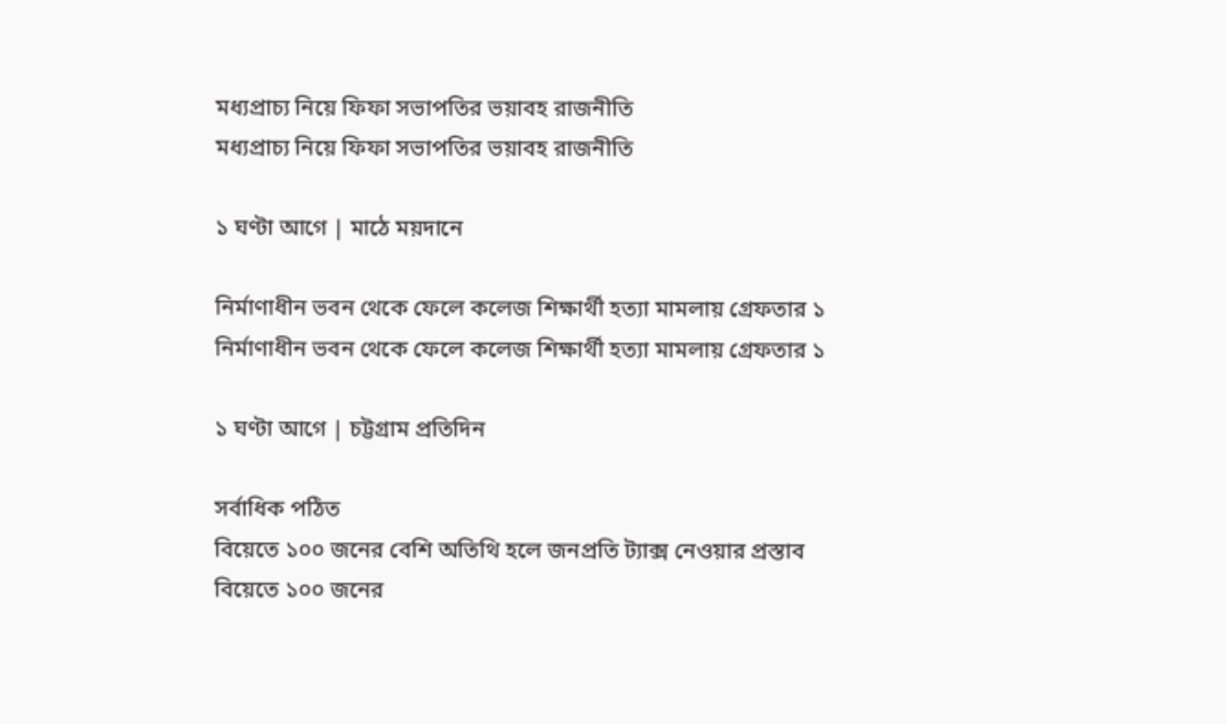মধ্যপ্রাচ্য নিয়ে ফিফা সভাপতির ভয়াবহ রাজনীতি
মধ্যপ্রাচ্য নিয়ে ফিফা সভাপতির ভয়াবহ রাজনীতি

১ ঘণ্টা আগে | মাঠে ময়দানে

নির্মাণাধীন ভবন থেকে ফেলে কলেজ শিক্ষার্থী হত্যা মামলায় গ্রেফতার ১
নির্মাণাধীন ভবন থেকে ফেলে কলেজ শিক্ষার্থী হত্যা মামলায় গ্রেফতার ১

১ ঘণ্টা আগে | চট্টগ্রাম প্রতিদিন

সর্বাধিক পঠিত
বিয়েতে ১০০ জনের বেশি অতিথি হলে জনপ্রতি ট্যাক্স নেওয়ার প্রস্তাব
বিয়েতে ১০০ জনের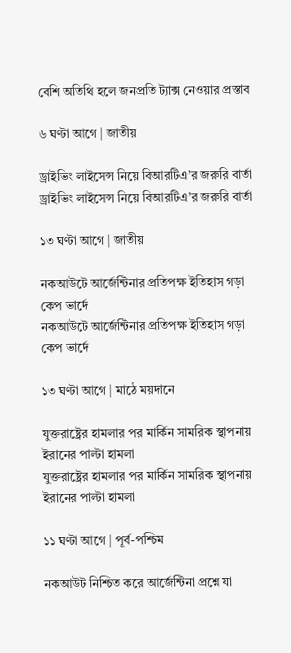বেশি অতিথি হলে জনপ্রতি ট্যাক্স নেওয়ার প্রস্তাব

৬ ঘণ্টা আগে | জাতীয়

ড্রাইভিং লাইসেন্স নিয়ে বিআরটিএ’র জরুরি বার্তা
ড্রাইভিং লাইসেন্স নিয়ে বিআরটিএ’র জরুরি বার্তা

১৩ ঘণ্টা আগে | জাতীয়

নকআউটে আর্জেন্টিনার প্রতিপক্ষ ইতিহাস গড়া কেপ ভার্দে
নকআউটে আর্জেন্টিনার প্রতিপক্ষ ইতিহাস গড়া কেপ ভার্দে

১৩ ঘণ্টা আগে | মাঠে ময়দানে

যুক্তরাষ্ট্রের হামলার পর মার্কিন সামরিক স্থাপনায় ইরানের পাল্টা হামলা
যুক্তরাষ্ট্রের হামলার পর মার্কিন সামরিক স্থাপনায় ইরানের পাল্টা হামলা

১১ ঘণ্টা আগে | পূর্ব-পশ্চিম

নকআউট নিশ্চিত করে আর্জেন্টিনা প্রশ্নে যা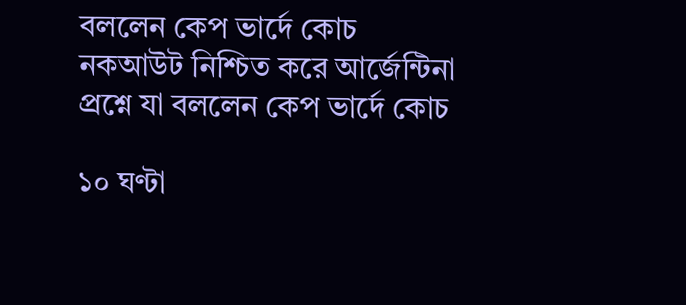বললেন কেপ ভার্দে কোচ
নকআউট নিশ্চিত করে আর্জেন্টিনা প্রশ্নে যা বললেন কেপ ভার্দে কোচ

১০ ঘণ্টা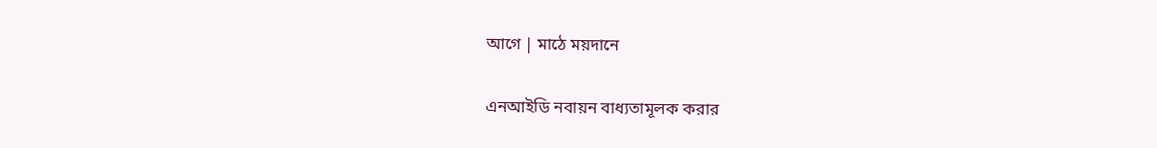আগে | মাঠে ময়দানে

এনআইডি নবায়ন বাধ্যতামূলক করার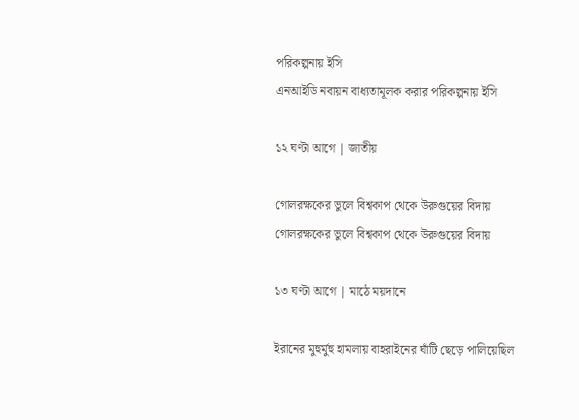পরিকল্পনায় ইসি
এনআইডি নবায়ন বাধ্যতামূলক করার পরিকল্পনায় ইসি

১২ ঘণ্টা আগে | জাতীয়

গোলরক্ষকের ভুলে বিশ্বকাপ থেকে উরুগুয়ের বিদায়
গোলরক্ষকের ভুলে বিশ্বকাপ থেকে উরুগুয়ের বিদায়

১৩ ঘণ্টা আগে | মাঠে ময়দানে

ইরানের মুহুর্মুহু হামলায় বাহরাইনের ঘাঁটি ছেড়ে পালিয়েছিল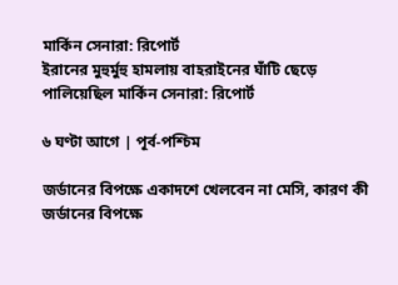মার্কিন সেনারা: রিপোর্ট
ইরানের মুহুর্মুহু হামলায় বাহরাইনের ঘাঁটি ছেড়ে পালিয়েছিল মার্কিন সেনারা: রিপোর্ট

৬ ঘণ্টা আগে | পূর্ব-পশ্চিম

জর্ডানের বিপক্ষে একাদশে খেলবেন না মেসি, কারণ কী
জর্ডানের বিপক্ষে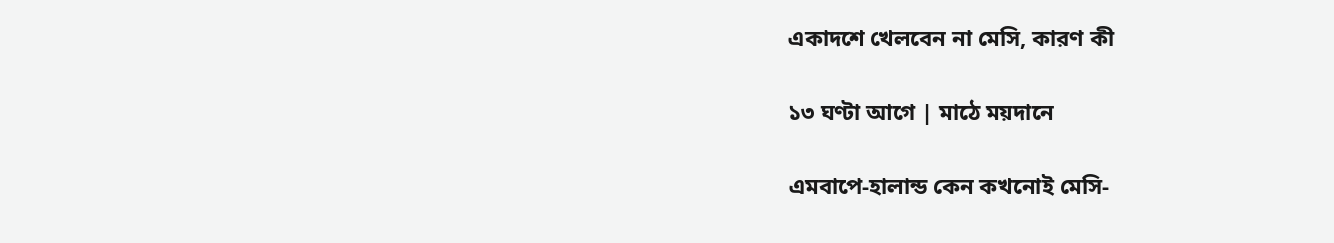একাদশে খেলবেন না মেসি, কারণ কী

১৩ ঘণ্টা আগে | মাঠে ময়দানে

এমবাপে-হালান্ড কেন কখনোই মেসি-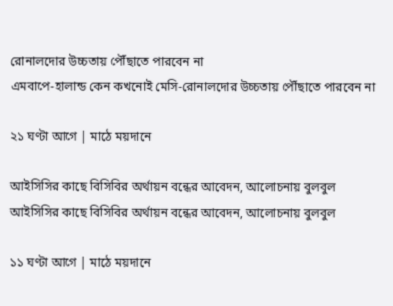রোনালদোর উচ্চতায় পৌঁছাতে পারবেন না
এমবাপে-হালান্ড কেন কখনোই মেসি-রোনালদোর উচ্চতায় পৌঁছাতে পারবেন না

২১ ঘণ্টা আগে | মাঠে ময়দানে

আইসিসির কাছে বিসিবির অর্থায়ন বন্ধের আবেদন, আলোচনায় বুলবুল
আইসিসির কাছে বিসিবির অর্থায়ন বন্ধের আবেদন, আলোচনায় বুলবুল

১১ ঘণ্টা আগে | মাঠে ময়দানে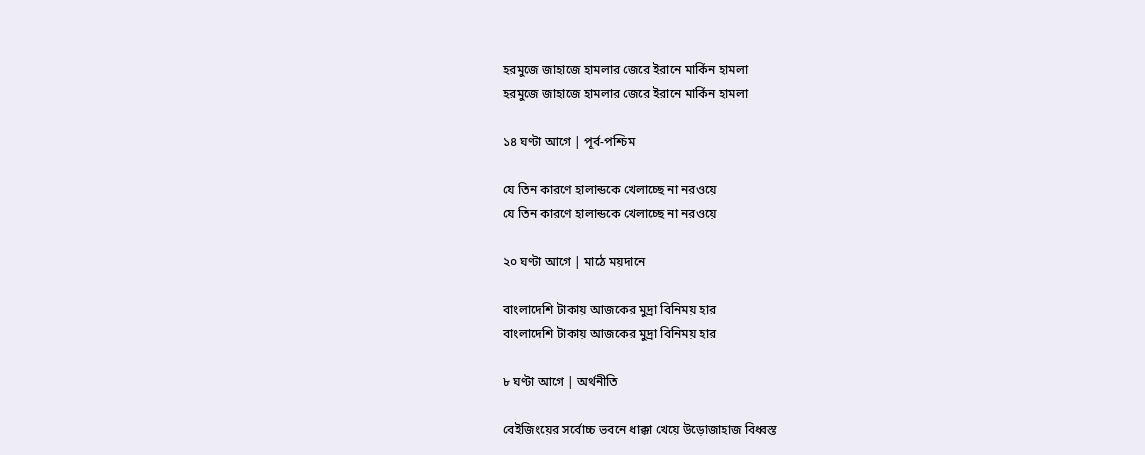হরমুজে জাহাজে হামলার জেরে ইরানে মার্কিন হামলা
হরমুজে জাহাজে হামলার জেরে ইরানে মার্কিন হামলা

১৪ ঘণ্টা আগে | পূর্ব-পশ্চিম

যে তিন কারণে হালান্ডকে খেলাচ্ছে না নরওয়ে
যে তিন কারণে হালান্ডকে খেলাচ্ছে না নরওয়ে

২০ ঘণ্টা আগে | মাঠে ময়দানে

বাংলাদেশি টাকায় আজকের মুদ্রা বিনিময় হার
বাংলাদেশি টাকায় আজকের মুদ্রা বিনিময় হার

৮ ঘণ্টা আগে | অর্থনীতি

বেইজিংয়ের সর্বোচ্চ ভবনে ধাক্কা খেয়ে উড়োজাহাজ বিধ্বস্ত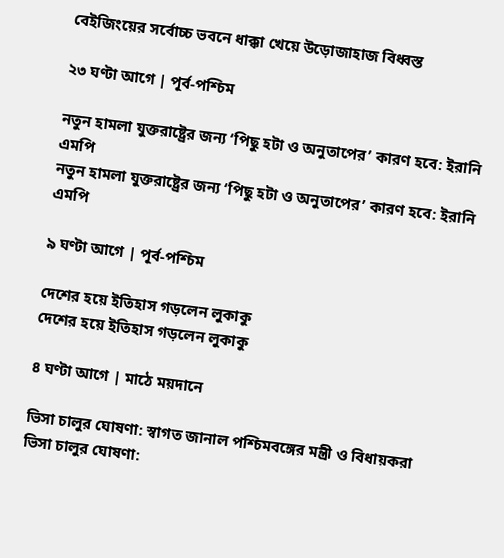বেইজিংয়ের সর্বোচ্চ ভবনে ধাক্কা খেয়ে উড়োজাহাজ বিধ্বস্ত

২৩ ঘণ্টা আগে | পূর্ব-পশ্চিম

নতুন হামলা যুক্তরাষ্ট্রের জন্য ‘পিছু হটা ও অনুতাপের’ কারণ হবে: ইরানি এমপি
নতুন হামলা যুক্তরাষ্ট্রের জন্য ‘পিছু হটা ও অনুতাপের’ কারণ হবে: ইরানি এমপি

৯ ঘণ্টা আগে | পূর্ব-পশ্চিম

দেশের হয়ে ইতিহাস গড়লেন লুকাকু
দেশের হয়ে ইতিহাস গড়লেন লুকাকু

৪ ঘণ্টা আগে | মাঠে ময়দানে

ভিসা চালুর ঘোষণা: স্বাগত জানাল পশ্চিমবঙ্গের মন্ত্রী ও বিধায়করা
ভিসা চালুর ঘোষণা: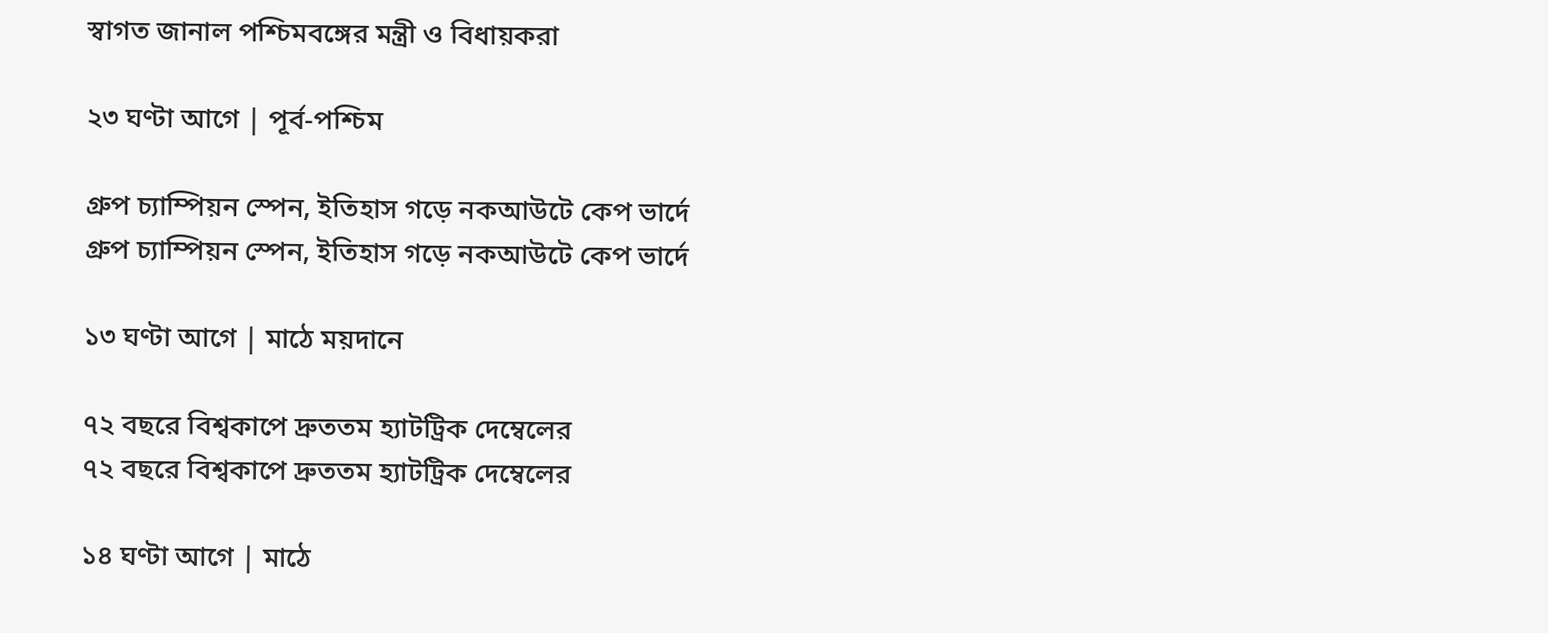স্বাগত জানাল পশ্চিমবঙ্গের মন্ত্রী ও বিধায়করা

২৩ ঘণ্টা আগে | পূর্ব-পশ্চিম

গ্রুপ চ্যাম্পিয়ন স্পেন, ইতিহাস গড়ে নকআউটে কেপ ভার্দে
গ্রুপ চ্যাম্পিয়ন স্পেন, ইতিহাস গড়ে নকআউটে কেপ ভার্দে

১৩ ঘণ্টা আগে | মাঠে ময়দানে

৭২ বছরে বিশ্বকাপে দ্রুততম হ্যাটট্রিক দেম্বেলের
৭২ বছরে বিশ্বকাপে দ্রুততম হ্যাটট্রিক দেম্বেলের

১৪ ঘণ্টা আগে | মাঠে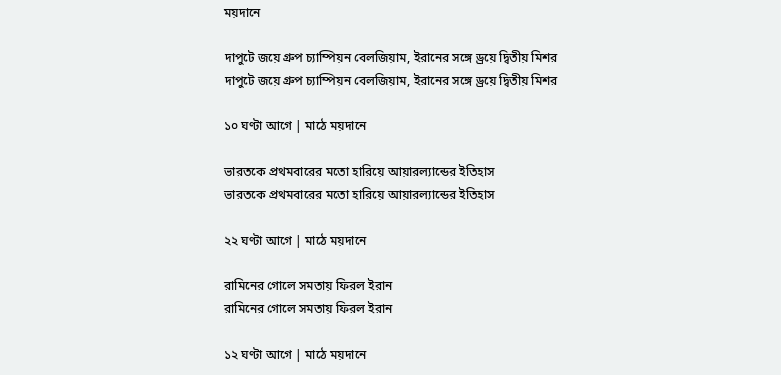ময়দানে

দাপুটে জয়ে গ্রুপ চ্যাম্পিয়ন বেলজিয়াম, ইরানের সঙ্গে ড্রয়ে দ্বিতীয় মিশর
দাপুটে জয়ে গ্রুপ চ্যাম্পিয়ন বেলজিয়াম, ইরানের সঙ্গে ড্রয়ে দ্বিতীয় মিশর

১০ ঘণ্টা আগে | মাঠে ময়দানে

ভারতকে প্রথমবারের মতো হারিয়ে আয়ারল্যান্ডের ইতিহাস
ভারতকে প্রথমবারের মতো হারিয়ে আয়ারল্যান্ডের ইতিহাস

২২ ঘণ্টা আগে | মাঠে ময়দানে

রামিনের গোলে সমতায় ফিরল ইরান
রামিনের গোলে সমতায় ফিরল ইরান

১২ ঘণ্টা আগে | মাঠে ময়দানে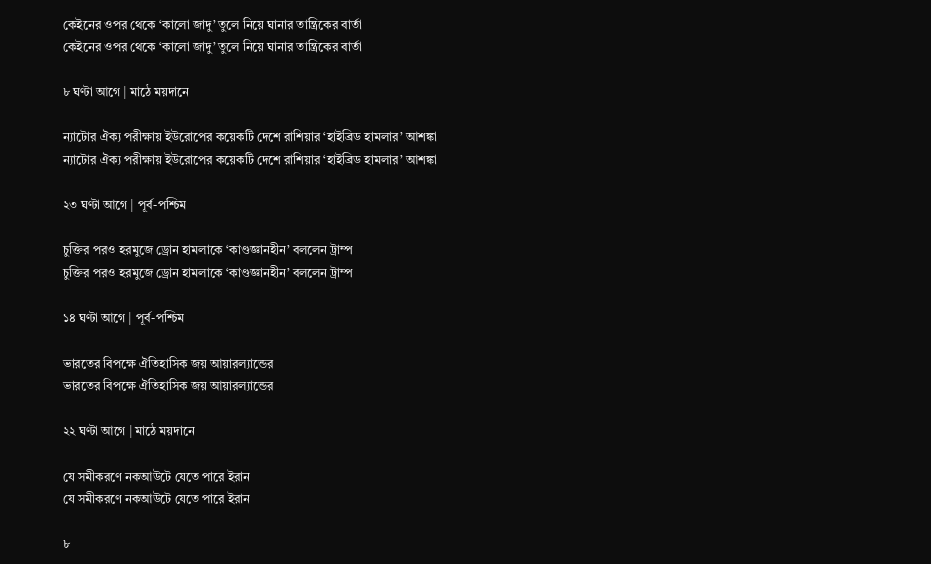কেইনের ওপর থেকে ‘কালো জাদু’ তুলে নিয়ে ঘানার তান্ত্রিকের বার্তা
কেইনের ওপর থেকে ‘কালো জাদু’ তুলে নিয়ে ঘানার তান্ত্রিকের বার্তা

৮ ঘণ্টা আগে | মাঠে ময়দানে

ন্যাটোর ঐক্য পরীক্ষায় ইউরোপের কয়েকটি দেশে রাশিয়ার ‘হাইব্রিড হামলার’ আশঙ্কা
ন্যাটোর ঐক্য পরীক্ষায় ইউরোপের কয়েকটি দেশে রাশিয়ার ‘হাইব্রিড হামলার’ আশঙ্কা

২৩ ঘণ্টা আগে | পূর্ব-পশ্চিম

চুক্তির পরও হরমুজে ড্রোন হামলাকে ‘কাণ্ডজ্ঞানহীন’ বললেন ট্রাম্প
চুক্তির পরও হরমুজে ড্রোন হামলাকে ‘কাণ্ডজ্ঞানহীন’ বললেন ট্রাম্প

১৪ ঘণ্টা আগে | পূর্ব-পশ্চিম

ভারতের বিপক্ষে ঐতিহাসিক জয় আয়ারল্যান্ডের
ভারতের বিপক্ষে ঐতিহাসিক জয় আয়ারল্যান্ডের

২২ ঘণ্টা আগে | মাঠে ময়দানে

যে সমীকরণে নকআউটে যেতে পারে ইরান
যে সমীকরণে নকআউটে যেতে পারে ইরান

৮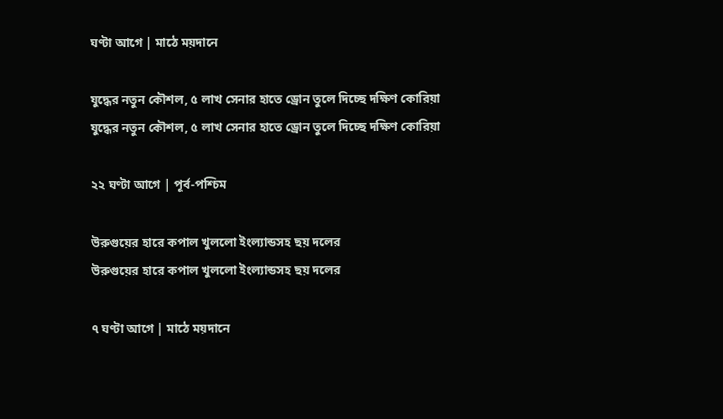ঘণ্টা আগে | মাঠে ময়দানে

যুদ্ধের নতুন কৌশল, ৫ লাখ সেনার হাতে ড্রোন তুলে দিচ্ছে দক্ষিণ কোরিয়া
যুদ্ধের নতুন কৌশল, ৫ লাখ সেনার হাতে ড্রোন তুলে দিচ্ছে দক্ষিণ কোরিয়া

২২ ঘণ্টা আগে | পূর্ব-পশ্চিম

উরুগুয়ের হারে কপাল খুললো ইংল্যান্ডসহ ছয় দলের
উরুগুয়ের হারে কপাল খুললো ইংল্যান্ডসহ ছয় দলের

৭ ঘণ্টা আগে | মাঠে ময়দানে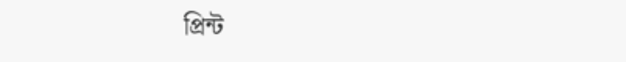প্রিন্ট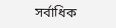সর্বাধিক